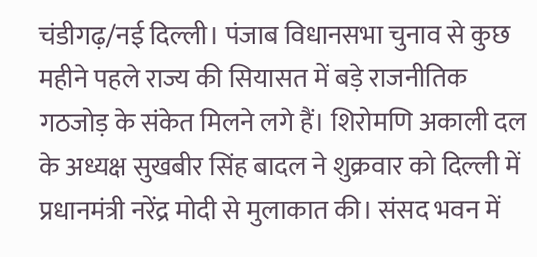चंडीगढ़/नई दिल्ली। पंजाब विधानसभा चुनाव से कुछ महीने पहले राज्य की सियासत में बड़े राजनीतिक गठजोड़ के संकेत मिलने लगे हैं। शिरोमणि अकाली दल के अध्यक्ष सुखबीर सिंह बादल ने शुक्रवार को दिल्ली में प्रधानमंत्री नरेंद्र मोदी से मुलाकात की। संसद भवन में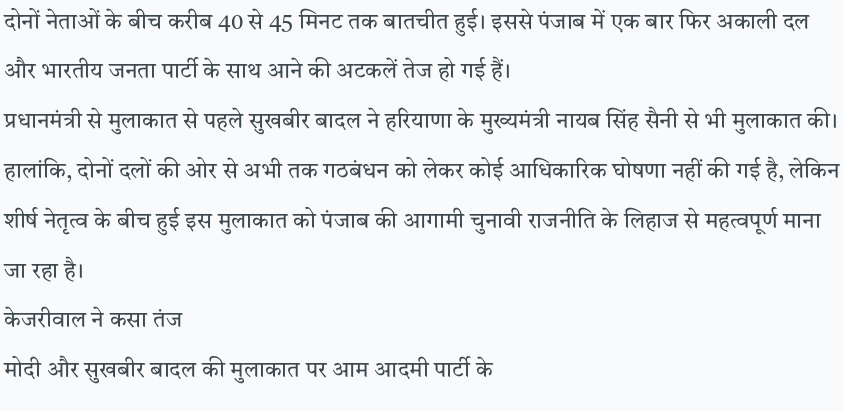दोनों नेताओं के बीच करीब 40 से 45 मिनट तक बातचीत हुई। इससे पंजाब में एक बार फिर अकाली दल और भारतीय जनता पार्टी के साथ आने की अटकलें तेज हो गई हैं।
प्रधानमंत्री से मुलाकात से पहले सुखबीर बादल ने हरियाणा के मुख्यमंत्री नायब सिंह सैनी से भी मुलाकात की। हालांकि, दोनों दलों की ओर से अभी तक गठबंधन को लेकर कोई आधिकारिक घोषणा नहीं की गई है, लेकिन शीर्ष नेतृत्व के बीच हुई इस मुलाकात को पंजाब की आगामी चुनावी राजनीति के लिहाज से महत्वपूर्ण माना जा रहा है।
केजरीवाल ने कसा तंज
मोदी और सुखबीर बादल की मुलाकात पर आम आदमी पार्टी के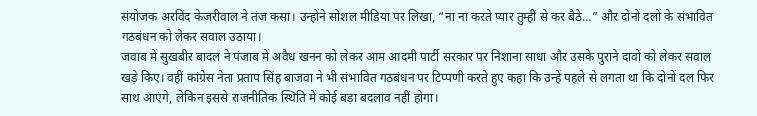संयोजक अरविंद केजरीवाल ने तंज कसा। उन्होंने सोशल मीडिया पर लिखा, “ना ना करते प्यार तुम्हीं से कर बैठे…” और दोनों दलों के संभावित गठबंधन को लेकर सवाल उठाया।
जवाब में सुखबीर बादल ने पंजाब में अवैध खनन को लेकर आम आदमी पार्टी सरकार पर निशाना साधा और उसके पुराने दावों को लेकर सवाल खड़े किए। वहीं कांग्रेस नेता प्रताप सिंह बाजवा ने भी संभावित गठबंधन पर टिप्पणी करते हुए कहा कि उन्हें पहले से लगता था कि दोनों दल फिर साथ आएंगे, लेकिन इससे राजनीतिक स्थिति में कोई बड़ा बदलाव नहीं होगा।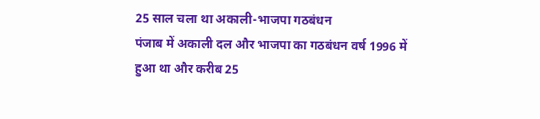25 साल चला था अकाली-भाजपा गठबंधन
पंजाब में अकाली दल और भाजपा का गठबंधन वर्ष 1996 में हुआ था और करीब 25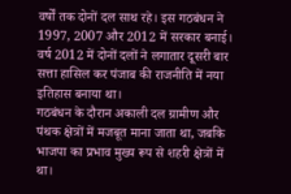वर्षों तक दोनों दल साथ रहे। इस गठबंधन ने 1997, 2007 और 2012 में सरकार बनाई। वर्ष 2012 में दोनों दलों ने लगातार दूसरी बार सत्ता हासिल कर पंजाब की राजनीति में नया इतिहास बनाया था।
गठबंधन के दौरान अकाली दल ग्रामीण और पंथक क्षेत्रों में मजबूत माना जाता था, जबकि भाजपा का प्रभाव मुख्य रूप से शहरी क्षेत्रों में था।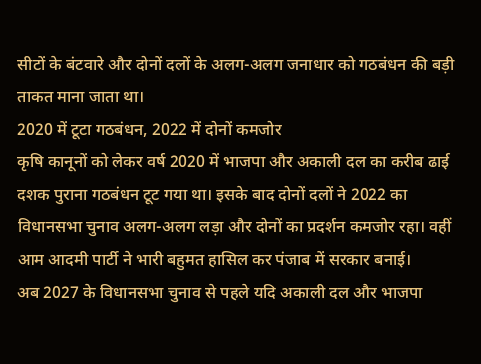सीटों के बंटवारे और दोनों दलों के अलग-अलग जनाधार को गठबंधन की बड़ी ताकत माना जाता था।
2020 में टूटा गठबंधन, 2022 में दोनों कमजोर
कृषि कानूनों को लेकर वर्ष 2020 में भाजपा और अकाली दल का करीब ढाई दशक पुराना गठबंधन टूट गया था। इसके बाद दोनों दलों ने 2022 का विधानसभा चुनाव अलग-अलग लड़ा और दोनों का प्रदर्शन कमजोर रहा। वहीं आम आदमी पार्टी ने भारी बहुमत हासिल कर पंजाब में सरकार बनाई।
अब 2027 के विधानसभा चुनाव से पहले यदि अकाली दल और भाजपा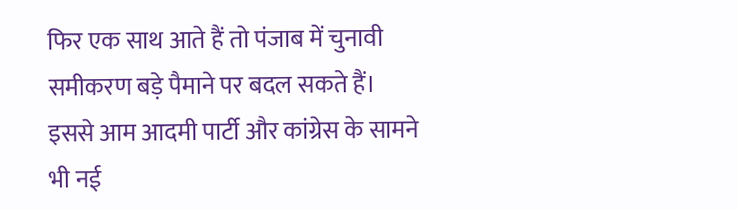फिर एक साथ आते हैं तो पंजाब में चुनावी समीकरण बड़े पैमाने पर बदल सकते हैं। इससे आम आदमी पार्टी और कांग्रेस के सामने भी नई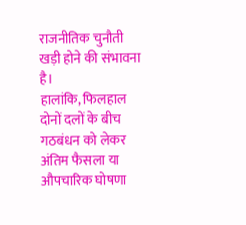राजनीतिक चुनौती खड़ी होने की संभावना है।
हालांकि, फिलहाल दोनों दलों के बीच गठबंधन को लेकर अंतिम फैसला या औपचारिक घोषणा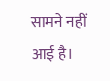सामने नहीं आई है।